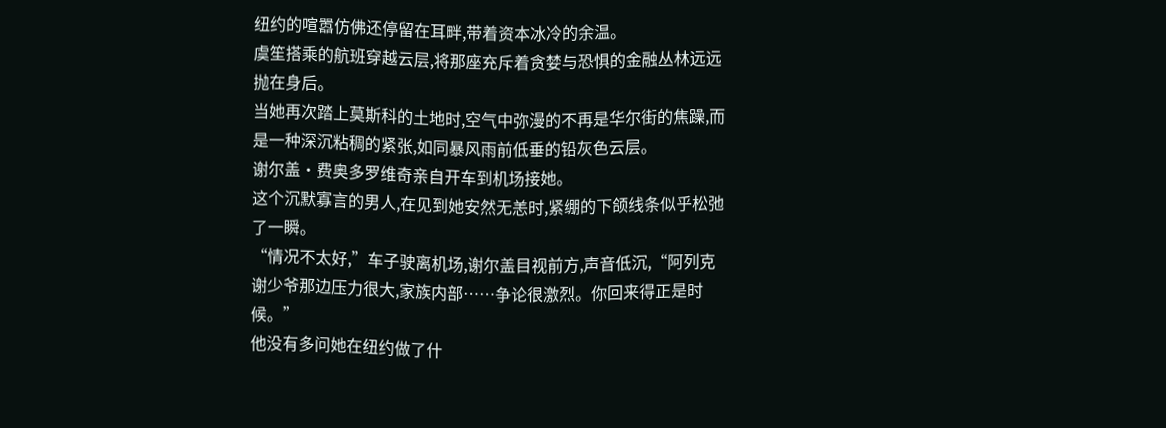纽约的喧嚣仿佛还停留在耳畔,带着资本冰冷的余温。
虞笙搭乘的航班穿越云层,将那座充斥着贪婪与恐惧的金融丛林远远抛在身后。
当她再次踏上莫斯科的土地时,空气中弥漫的不再是华尔街的焦躁,而是一种深沉粘稠的紧张,如同暴风雨前低垂的铅灰色云层。
谢尔盖·费奥多罗维奇亲自开车到机场接她。
这个沉默寡言的男人,在见到她安然无恙时,紧绷的下颌线条似乎松弛了一瞬。
“情况不太好,”车子驶离机场,谢尔盖目视前方,声音低沉,“阿列克谢少爷那边压力很大,家族内部……争论很激烈。你回来得正是时候。”
他没有多问她在纽约做了什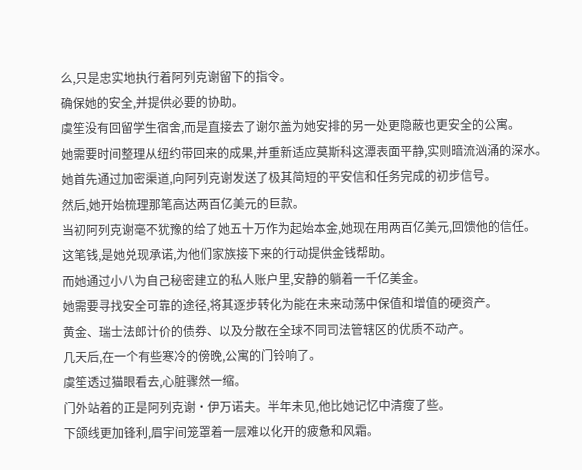么,只是忠实地执行着阿列克谢留下的指令。
确保她的安全,并提供必要的协助。
虞笙没有回留学生宿舍,而是直接去了谢尔盖为她安排的另一处更隐蔽也更安全的公寓。
她需要时间整理从纽约带回来的成果,并重新适应莫斯科这潭表面平静,实则暗流汹涌的深水。
她首先通过加密渠道,向阿列克谢发送了极其简短的平安信和任务完成的初步信号。
然后,她开始梳理那笔高达两百亿美元的巨款。
当初阿列克谢毫不犹豫的给了她五十万作为起始本金,她现在用两百亿美元,回馈他的信任。
这笔钱,是她兑现承诺,为他们家族接下来的行动提供金钱帮助。
而她通过小八为自己秘密建立的私人账户里,安静的躺着一千亿美金。
她需要寻找安全可靠的途径,将其逐步转化为能在未来动荡中保值和增值的硬资产。
黄金、瑞士法郎计价的债券、以及分散在全球不同司法管辖区的优质不动产。
几天后,在一个有些寒冷的傍晚,公寓的门铃响了。
虞笙透过猫眼看去,心脏骤然一缩。
门外站着的正是阿列克谢·伊万诺夫。半年未见,他比她记忆中清瘦了些。
下颌线更加锋利,眉宇间笼罩着一层难以化开的疲惫和风霜。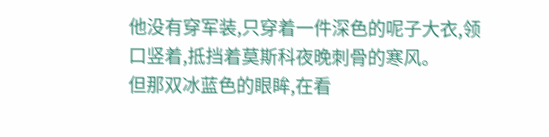他没有穿军装,只穿着一件深色的呢子大衣,领口竖着,抵挡着莫斯科夜晚刺骨的寒风。
但那双冰蓝色的眼眸,在看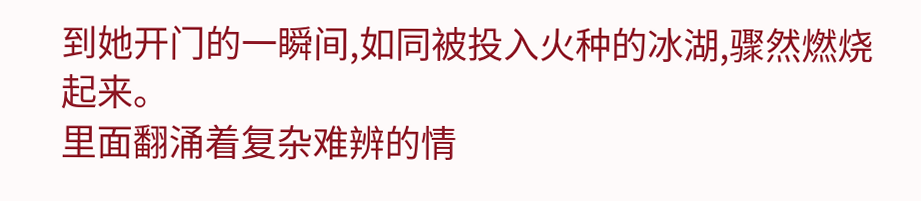到她开门的一瞬间,如同被投入火种的冰湖,骤然燃烧起来。
里面翻涌着复杂难辨的情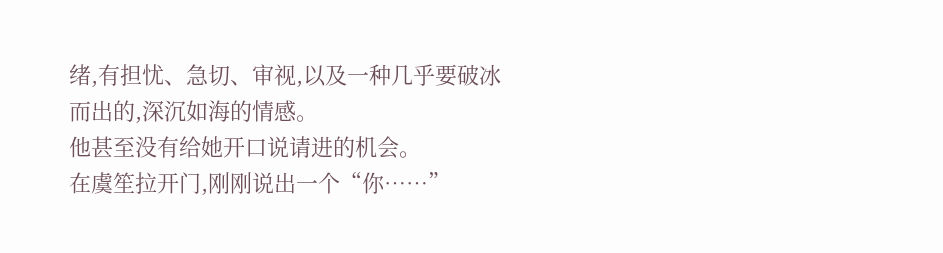绪,有担忧、急切、审视,以及一种几乎要破冰而出的,深沉如海的情感。
他甚至没有给她开口说请进的机会。
在虞笙拉开门,刚刚说出一个“你……”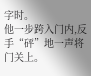字时。
他一步跨入门内,反手“砰”地一声将门关上。